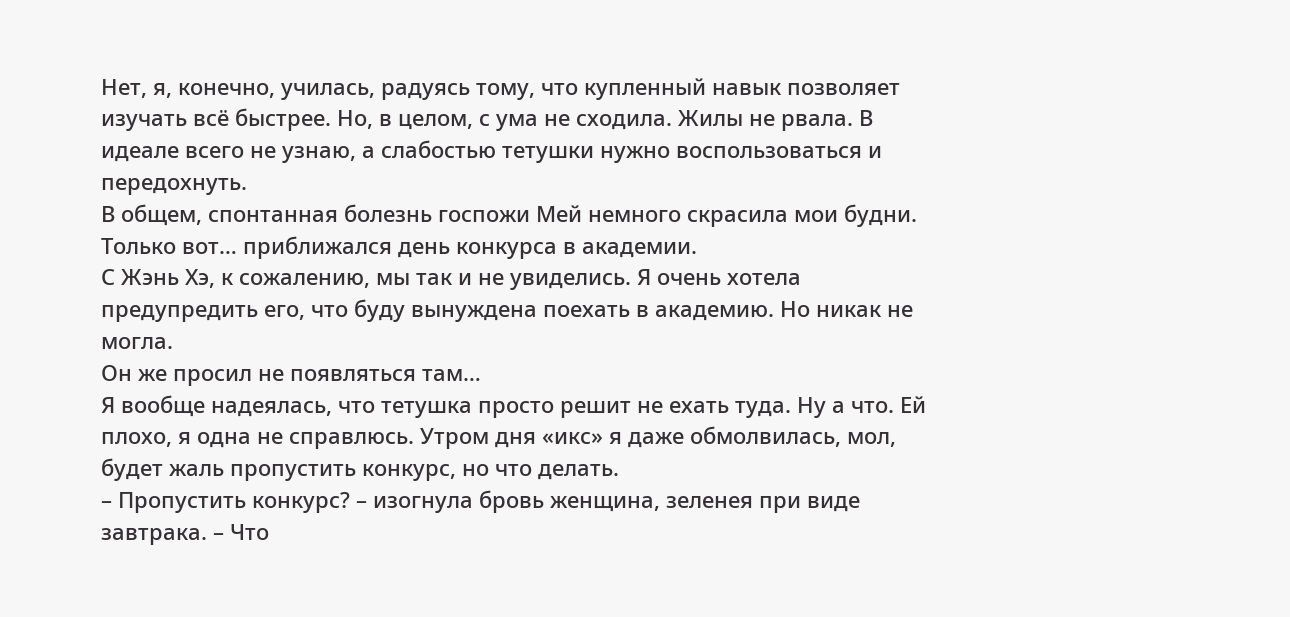Нет, я, конечно, училась, радуясь тому, что купленный навык позволяет изучать всё быстрее. Но, в целом, с ума не сходила. Жилы не рвала. В идеале всего не узнаю, а слабостью тетушки нужно воспользоваться и передохнуть.
В общем, спонтанная болезнь госпожи Мей немного скрасила мои будни.
Только вот… приближался день конкурса в академии.
С Жэнь Хэ, к сожалению, мы так и не увиделись. Я очень хотела предупредить его, что буду вынуждена поехать в академию. Но никак не могла.
Он же просил не появляться там…
Я вообще надеялась, что тетушка просто решит не ехать туда. Ну а что. Ей плохо, я одна не справлюсь. Утром дня «икс» я даже обмолвилась, мол, будет жаль пропустить конкурс, но что делать.
– Пропустить конкурс? – изогнула бровь женщина, зеленея при виде завтрака. – Что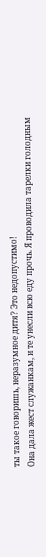ты такое говоришь, неразумное дитя? Это недопустимо!
Она дала жест служанкам, и те унесли всю еду прочь. Я проводила тарелки голодным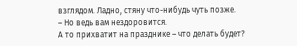взглядом. Ладно, стяну что-нибудь чуть позже.
– Но ведь вам нездоровится.
А то прихватит на празднике – что делать будет?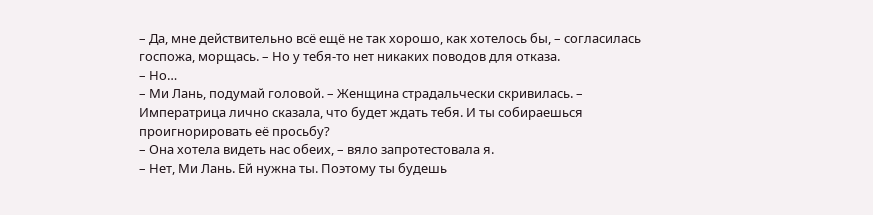– Да, мне действительно всё ещё не так хорошо, как хотелось бы, – согласилась госпожа, морщась. – Но у тебя-то нет никаких поводов для отказа.
– Но…
– Ми Лань, подумай головой. – Женщина страдальчески скривилась. – Императрица лично сказала, что будет ждать тебя. И ты собираешься проигнорировать её просьбу?
– Она хотела видеть нас обеих, – вяло запротестовала я.
– Нет, Ми Лань. Ей нужна ты. Поэтому ты будешь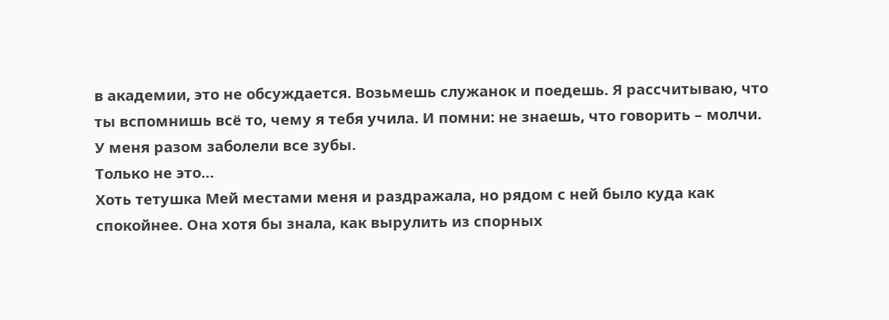в академии, это не обсуждается. Возьмешь служанок и поедешь. Я рассчитываю, что ты вспомнишь всё то, чему я тебя учила. И помни: не знаешь, что говорить – молчи.
У меня разом заболели все зубы.
Только не это…
Хоть тетушка Мей местами меня и раздражала, но рядом с ней было куда как спокойнее. Она хотя бы знала, как вырулить из спорных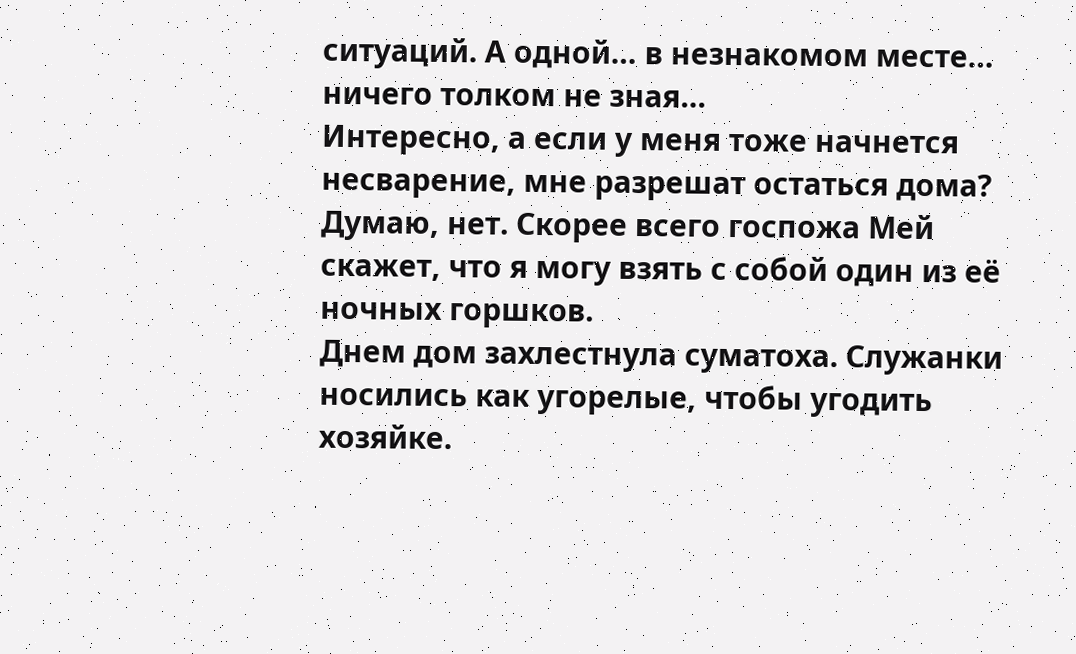ситуаций. А одной… в незнакомом месте… ничего толком не зная…
Интересно, а если у меня тоже начнется несварение, мне разрешат остаться дома?
Думаю, нет. Скорее всего госпожа Мей скажет, что я могу взять с собой один из её ночных горшков.
Днем дом захлестнула суматоха. Служанки носились как угорелые, чтобы угодить хозяйке.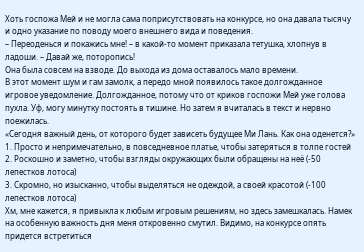Хоть госпожа Мей и не могла сама поприсутствовать на конкурсе, но она давала тысячу и одно указание по поводу моего внешнего вида и поведения.
– Переоденься и покажись мне! – в какой-то момент приказала тетушка, хлопнув в ладоши. – Давай же, поторопись!
Она была совсем на взводе. До выхода из дома оставалось мало времени.
В этот момент шум и гам замолк, а передо мной появилось такое долгожданное игровое уведомление. Долгожданное, потому что от криков госпожи Мей уже голова пухла. Уф, могу минутку постоять в тишине. Но затем я вчиталась в текст и нервно поежилась.
«Сегодня важный день, от которого будет зависеть будущее Ми Лань. Как она оденется?»
1. Просто и непримечательно, в повседневное платье, чтобы затеряться в толпе гостей
2. Роскошно и заметно, чтобы взгляды окружающих были обращены на неё (-50 лепестков лотоса)
3. Скромно, но изысканно, чтобы выделяться не одеждой, а своей красотой (-100 лепестков лотоса)
Хм, мне кажется, я привыкла к любым игровым решениям, но здесь замешкалась. Намек на особенную важность дня меня откровенно смутил. Видимо, на конкурсе опять придется встретиться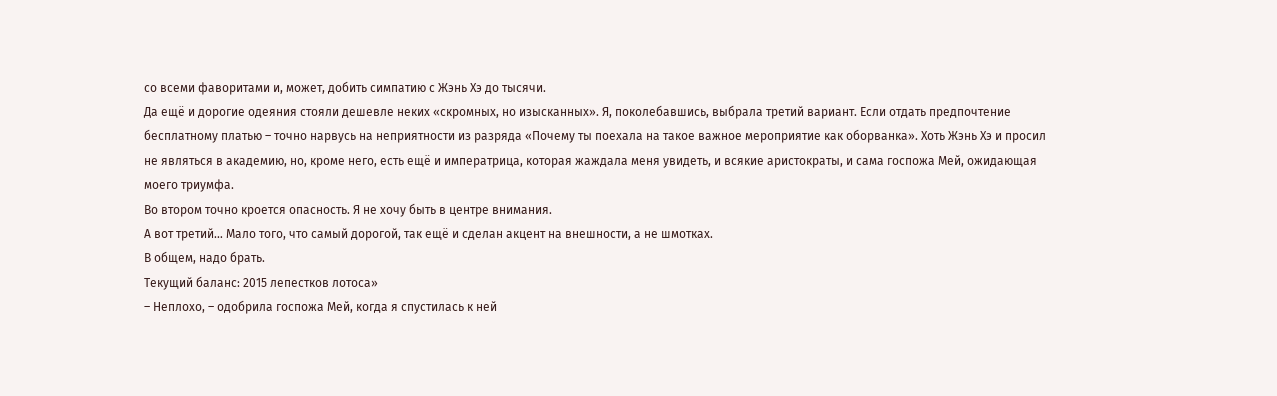со всеми фаворитами и, может, добить симпатию с Жэнь Хэ до тысячи.
Да ещё и дорогие одеяния стояли дешевле неких «скромных, но изысканных». Я, поколебавшись, выбрала третий вариант. Если отдать предпочтение бесплатному платью – точно нарвусь на неприятности из разряда «Почему ты поехала на такое важное мероприятие как оборванка». Хоть Жэнь Хэ и просил не являться в академию, но, кроме него, есть ещё и императрица, которая жаждала меня увидеть, и всякие аристократы, и сама госпожа Мей, ожидающая моего триумфа.
Во втором точно кроется опасность. Я не хочу быть в центре внимания.
А вот третий… Мало того, что самый дорогой, так ещё и сделан акцент на внешности, а не шмотках.
В общем, надо брать.
Текущий баланс: 2015 лепестков лотоса»
– Неплохо, – одобрила госпожа Мей, когда я спустилась к ней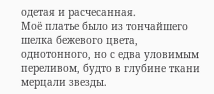одетая и расчесанная.
Моё платье было из тончайшего шелка бежевого цвета, однотонного, но с едва уловимым переливом, будто в глубине ткани мерцали звезды.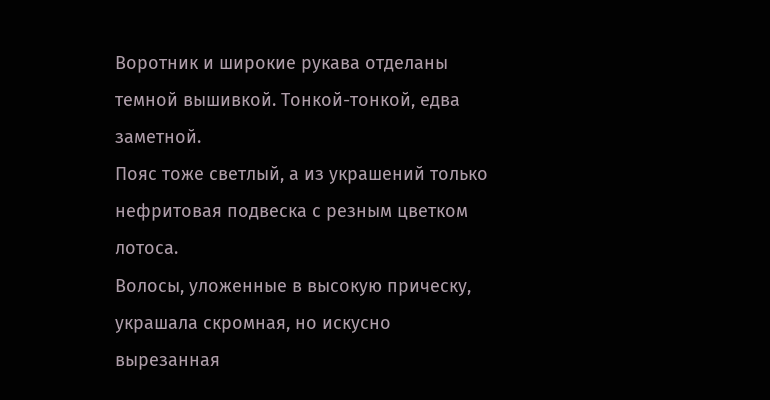Воротник и широкие рукава отделаны темной вышивкой. Тонкой-тонкой, едва заметной.
Пояс тоже светлый, а из украшений только нефритовая подвеска с резным цветком лотоса.
Волосы, уложенные в высокую прическу, украшала скромная, но искусно вырезанная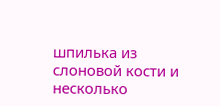шпилька из слоновой кости и несколько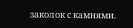заколок с камнями.